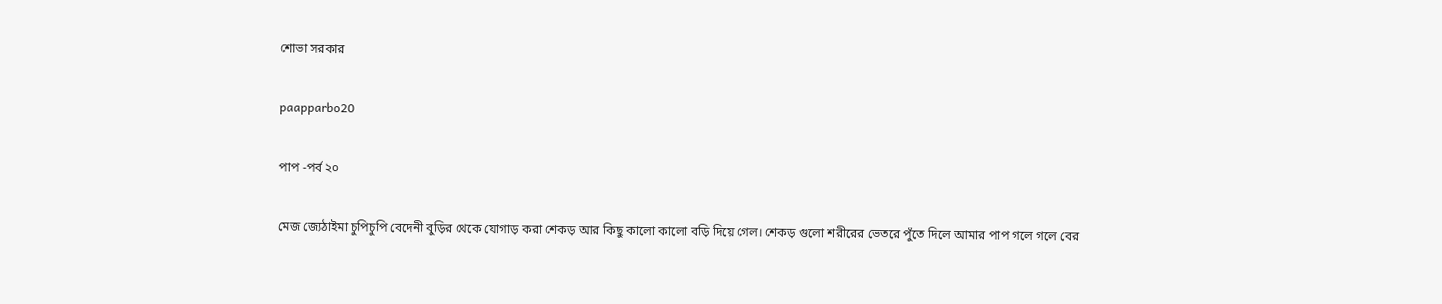শোভা সরকার

paapparbo20

পাপ -পর্ব ২০

মেজ জ্যেঠাইমা চুপিচুপি বেদেনী বুড়ির থেকে যোগাড় করা শেকড় আর কিছু কালো কালো বড়ি দিয়ে গেল। শেকড় গুলো শরীরের ভেতরে পুঁতে দিলে আমার পাপ গলে গলে বের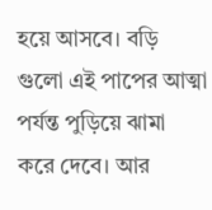হয়ে আসবে। বড়ি গুলো এই পাপের আত্মা পর্যন্ত পুড়িয়ে ঝামা করে দেবে। আর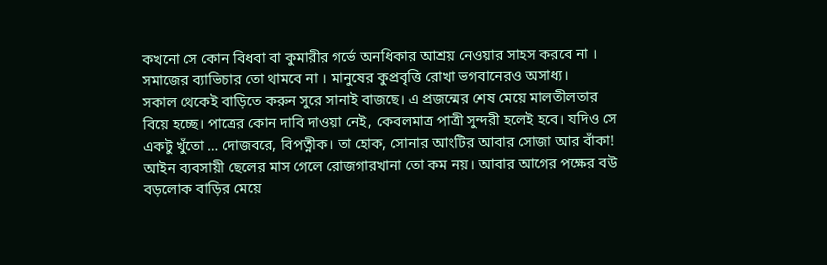কখনো সে কোন বিধবা বা কুমারীর গর্ভে অনধিকার আশ্রয় নেওয়ার সাহস করবে না । সমাজের ব্যাভিচার তো থামবে না । মানুষের কুপ্রবৃত্তি রোখা ভগবানেরও অসাধ্য।
সকাল থেকেই বাড়িতে করুন সুরে সানাই বাজছে। এ প্রজন্মের শেষ মেয়ে মালতীলতার বিয়ে হচ্ছে। পাত্রের কোন দাবি দাওয়া নেই, কেবলমাত্র পাত্রী সুন্দরী হলেই হবে। যদিও সে একটু খুঁতো … দোজবরে, বিপত্নীক। তা হোক, সোনার আংটির আবার সোজা আর বাঁকা! আইন ব্যবসায়ী ছেলের মাস গেলে রোজগারখানা তো কম নয়। আবার আগের পক্ষের বউ বড়লোক বাড়ির মেয়ে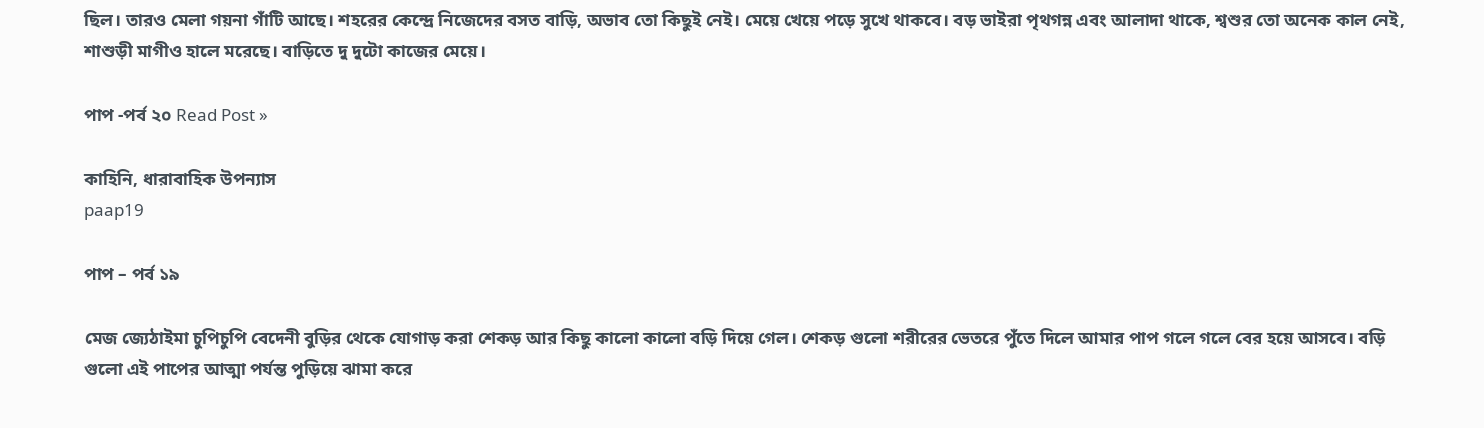ছিল। তারও মেলা গয়না গাঁটি আছে। শহরের কেন্দ্রে নিজেদের বসত বাড়ি, অভাব তো কিছুই নেই। মেয়ে খেয়ে পড়ে সুখে থাকবে। বড় ভাইরা পৃথগন্ন এবং আলাদা থাকে, শ্বশুর তো অনেক কাল নেই, শাশুড়ী মাগীও হালে মরেছে। বাড়িতে দু দুটো কাজের মেয়ে।

পাপ -পর্ব ২০ Read Post »

কাহিনি, ধারাবাহিক উপন্যাস
paap19

পাপ – পর্ব ১৯

মেজ জ্যেঠাইমা চুপিচুপি বেদেনী বুড়ির থেকে যোগাড় করা শেকড় আর কিছু কালো কালো বড়ি দিয়ে গেল। শেকড় গুলো শরীরের ভেতরে পুঁতে দিলে আমার পাপ গলে গলে বের হয়ে আসবে। বড়ি গুলো এই পাপের আত্মা পর্যন্ত পুড়িয়ে ঝামা করে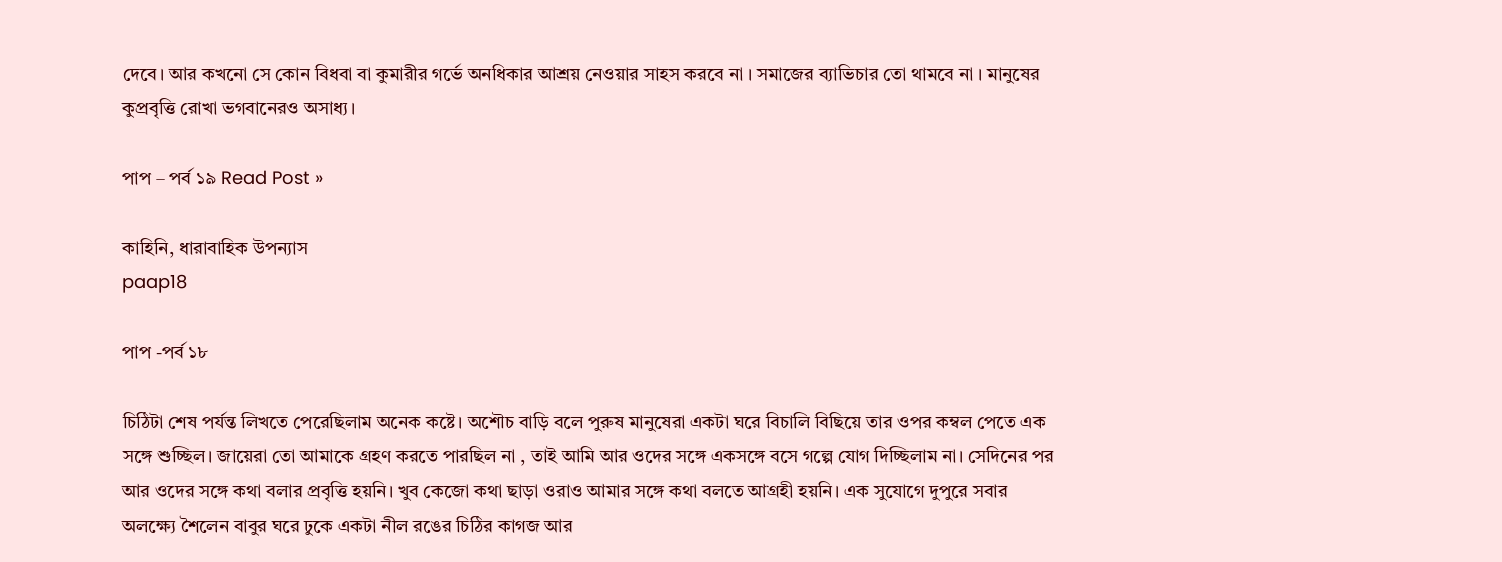দেবে। আর কখনো সে কোন বিধবা বা কুমারীর গর্ভে অনধিকার আশ্রয় নেওয়ার সাহস করবে না । সমাজের ব্যাভিচার তো থামবে না । মানুষের কুপ্রবৃত্তি রোখা ভগবানেরও অসাধ্য।

পাপ – পর্ব ১৯ Read Post »

কাহিনি, ধারাবাহিক উপন্যাস
paap18

পাপ -পর্ব ১৮

চিঠিটা শেষ পর্যন্ত লিখতে পেরেছিলাম অনেক কষ্টে। অশৌচ বাড়ি বলে পুরুষ মানুষেরা একটা ঘরে বিচালি বিছিয়ে তার ওপর কম্বল পেতে এক সঙ্গে শুচ্ছিল। জায়েরা তো আমাকে গ্রহণ করতে পারছিল না , তাই আমি আর ওদের সঙ্গে একসঙ্গে বসে গল্পে যোগ দিচ্ছিলাম না। সেদিনের পর আর ওদের সঙ্গে কথা বলার প্রবৃত্তি হয়নি। খুব কেজো কথা ছাড়া ওরাও আমার সঙ্গে কথা বলতে আগ্রহী হয়নি। এক সুযোগে দুপুরে সবার অলক্ষ্যে শৈলেন বাবুর ঘরে ঢুকে একটা নীল রঙের চিঠির কাগজ আর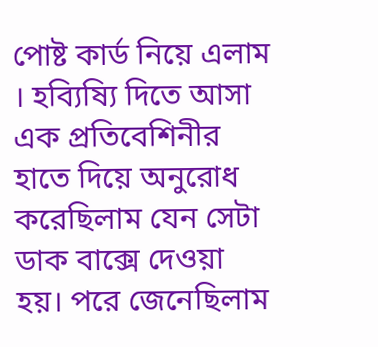পোষ্ট কার্ড নিয়ে এলাম । হব্যিষ‍্যি দিতে আসা এক প্রতিবেশিনীর হাতে দিয়ে অনুরোধ করেছিলাম যেন সেটা ডাক বাক্সে দেওয়া হয়। পরে জেনেছিলাম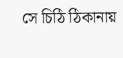সে চিঠি ঠিকানায়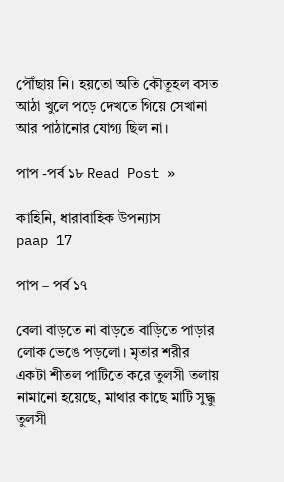পৌঁছায় নি। হয়তো অতি কৌতূহল বসত আঠা খুলে পড়ে দেখতে গিয়ে সেখানা আর পাঠানোর যোগ্য ছিল না।

পাপ -পর্ব ১৮ Read Post »

কাহিনি, ধারাবাহিক উপন্যাস
paap 17

পাপ – পর্ব ১৭

বেলা বাড়তে না বাড়তে বাড়িতে পাড়ার লোক ভেঙে পড়লো। মৃতার শরীর একটা শীতল পাটিতে করে তুলসী তলায় নামানো হয়েছে, মাথার কাছে মাটি সুদ্ধু তুলসী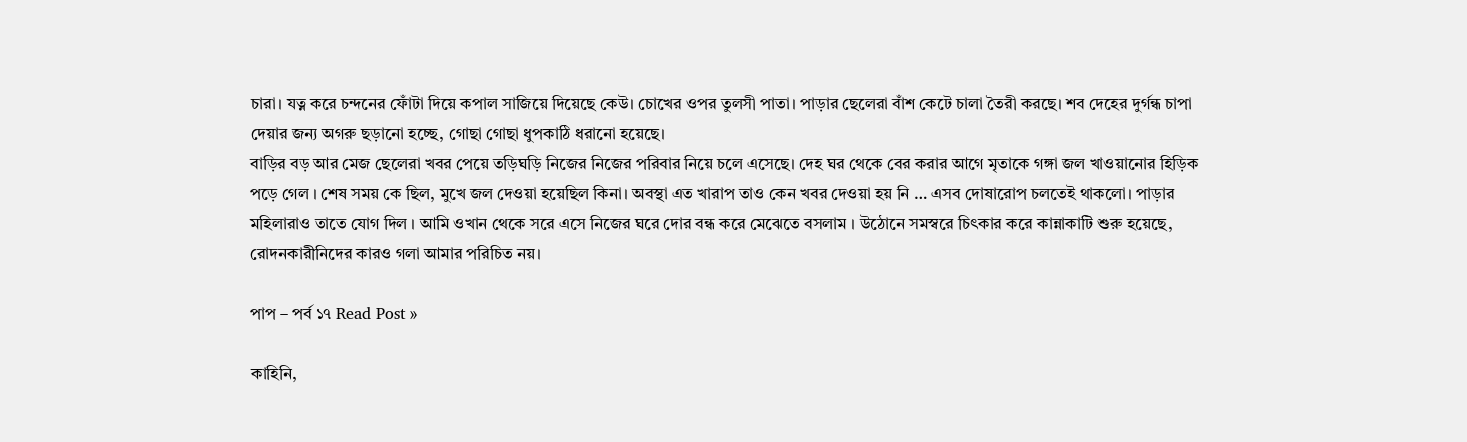চারা। যত্ন করে চন্দনের ফোঁটা দিয়ে কপাল সাজিয়ে দিয়েছে কেউ। চোখের ওপর তুলসী পাতা। পাড়ার ছেলেরা বাঁশ কেটে চালা তৈরী করছে। শব দেহের দুর্গন্ধ চাপা দেয়ার জন্য অগরু ছড়ানো হচ্ছে, গোছা গোছা ধুপকাঠি ধরানো হয়েছে।
বাড়ির বড় আর মেজ ছেলেরা খবর পেয়ে তড়িঘড়ি নিজের নিজের পরিবার নিয়ে চলে এসেছে। দেহ ঘর থেকে বের করার আগে মৃতাকে গঙ্গা জল খাওয়ানোর হিড়িক পড়ে গেল । শেষ সময় কে ছিল, মুখে জল দেওয়া হয়েছিল কিনা। অবস্থা এত খারাপ তাও কেন খবর দেওয়া হয় নি … এসব দোষারোপ চলতেই থাকলো। পাড়ার মহিলারাও তাতে যোগ দিল । আমি ওখান থেকে সরে এসে নিজের ঘরে দোর বন্ধ করে মেঝেতে বসলাম । উঠোনে সমস্বরে চিৎকার করে কান্নাকাটি শুরু হয়েছে, রোদনকারীনিদের কারও গলা আমার পরিচিত নয়।

পাপ – পর্ব ১৭ Read Post »

কাহিনি,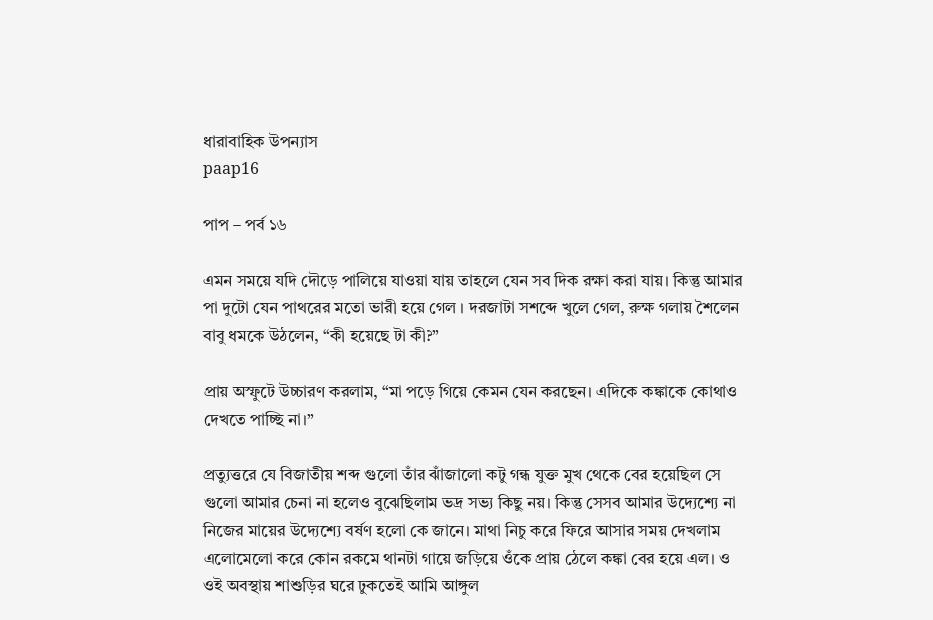ধারাবাহিক উপন্যাস
paap16

পাপ – পর্ব ১৬

এমন সময়ে যদি দৌড়ে পালিয়ে যাওয়া যায় তাহলে যেন সব দিক রক্ষা করা যায়। কিন্তু আমার পা দুটো যেন পাথরের মতো ভারী হয়ে গেল । দরজাটা সশব্দে খুলে গেল, রুক্ষ গলায় শৈলেন বাবু ধমকে উঠলেন, “কী হয়েছে টা কী?”

প্রায় অস্ফুটে উচ্চারণ করলাম, “মা পড়ে গিয়ে কেমন যেন করছেন। এদিকে কঙ্কাকে কোথাও দেখতে পাচ্ছি না।”

প্রত্যুত্তরে যে বিজাতীয় শব্দ গুলো তাঁর ঝাঁজালো কটু গন্ধ যুক্ত মুখ থেকে বের হয়েছিল সে গুলো আমার চেনা না হলেও বুঝেছিলাম ভদ্র সভ্য কিছু নয়। কিন্তু সেসব আমার উদ্যেশ্যে না নিজের মায়ের উদ্যেশ্যে বর্ষণ হলো কে জানে। মাথা নিচু করে ফিরে আসার সময় দেখলাম এলোমেলো করে কোন রকমে থানটা গায়ে জড়িয়ে ওঁকে প্রায় ঠেলে কঙ্কা বের হয়ে এল। ও ওই অবস্থায় শাশুড়ির ঘরে ঢুকতেই আমি আঙ্গুল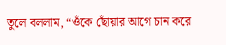তুলে বললাম, “ওঁকে ছোঁয়ার আগে চান করে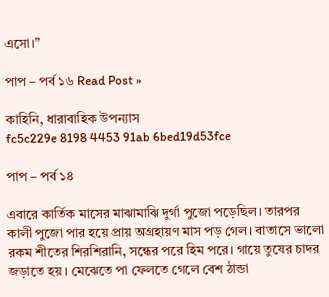এসো।”

পাপ – পর্ব ১৬ Read Post »

কাহিনি, ধারাবাহিক উপন্যাস
fc5c229e 8198 4453 91ab 6bed19d53fce

পাপ – পর্ব ১৪

এবারে কার্তিক মাসের মাঝামাঝি দুর্গা পুজো পড়েছিল। তারপর কালী পুজো পার হয়ে প্রায় অগ্রহায়ণ মাস পড় গেল। বাতাসে ভালো রকম শীতের শিরশিরানি, সন্ধের পরে হিম পরে। গায়ে তুষের চাদর জড়াতে হয়। মেঝেতে পা ফেলতে গেলে বেশ ঠান্ডা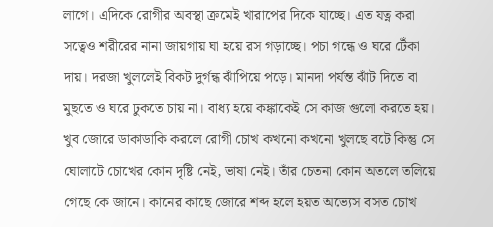লাগে। এদিকে রোগীর অবস্থা ক্রমেই খারাপের দিকে যাচ্ছে। এত যত্ন করা সত্বেও শরীরের নানা জায়গায় ঘা হয়ে রস গড়াচ্ছে। পচা গন্ধে ও ঘরে টেঁকা দায়। দরজা খুললেই বিকট দুর্গন্ধ ঝাঁপিয়ে পড়ে। মানদা পর্যন্ত ঝাঁট দিতে বা মুছতে ও ঘরে ঢুকতে চায় না। বাধ্য হয়ে কঙ্কাকেই সে কাজ গুলো করতে হয়। খুব জোরে ডাকাডাকি করলে রোগী চোখ কখনো কখনো খুলছে বটে কিন্তু সে ঘোলাটে চোখের কোন দৃষ্টি নেই, ভাষা নেই। তাঁর চেতনা কোন অতলে তলিয়ে গেছে কে জানে। কানের কাছে জোরে শব্দ হলে হয়ত অভ্যেস বসত চোখ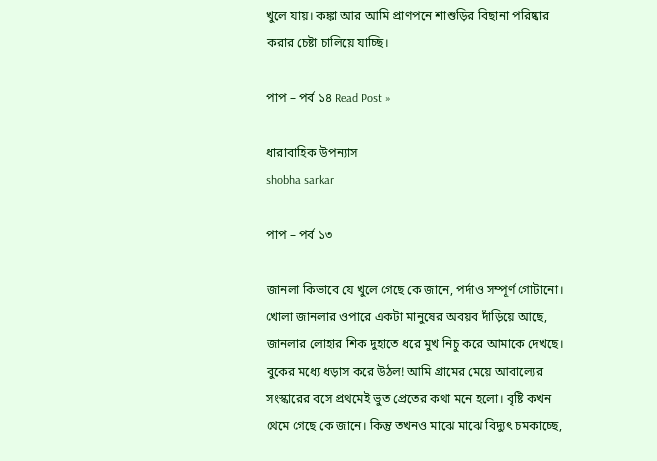খুলে যায়। কঙ্কা আর আমি প্রাণপনে শাশুড়ির বিছানা পরিষ্কার করার চেষ্টা চালিয়ে যাচ্ছি।

পাপ – পর্ব ১৪ Read Post »

ধারাবাহিক উপন্যাস
shobha sarkar

পাপ – পর্ব ১৩

জানলা কিভাবে যে খুলে গেছে কে জানে, পর্দাও সম্পূর্ণ গোটানো। খোলা জানলার ওপারে একটা মানুষের অবয়ব দাঁড়িয়ে আছে, জানলার লোহার শিক দুহাতে ধরে মুখ নিচু করে আমাকে দেখছে। বুকের মধ্যে ধড়াস করে উঠল! আমি গ্রামের মেয়ে আবাল্যের সংস্কারের বসে প্রথমেই ভুত প্রেতের কথা মনে হলো। বৃষ্টি কখন থেমে গেছে কে জানে। কিন্তু তখনও মাঝে মাঝে বিদ্যুৎ চমকাচ্ছে,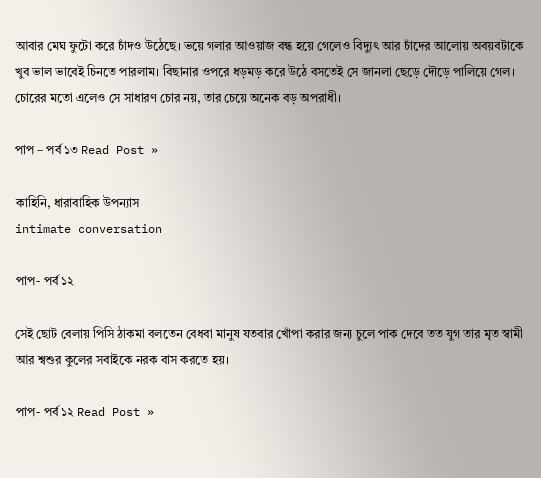আবার মেঘ ফুটো করে চাঁদও উঠেছে। ভয়ে গলার আওয়াজ বন্ধ হয়ে গেলেও বিদ্যুৎ আর চাঁদের আলোয় অবয়বটাকে খুব ভাল ভাবেই চিনতে পারলাম। বিছানার ওপরে ধড়মড় করে উঠে বসতেই সে জানলা ছেড়ে দৌড়ে পালিয়ে গেল। চোরের মতো এলেও সে সাধারণ চোর নয়, তার চেয়ে অনেক বড় অপরাধী।

পাপ – পর্ব ১৩ Read Post »

কাহিনি, ধারাবাহিক উপন্যাস
intimate conversation

পাপ- পর্ব ১২

সেই ছোট বেলায় পিসি ঠাকমা বলতেন বেধবা মানুষ যতবার খোঁপা করার জন্য চুলে পাক দেবে তত যুগ তার মৃত স্বামী আর শ্বশুর কুলের সবাইকে নরক বাস করতে হয়।

পাপ- পর্ব ১২ Read Post »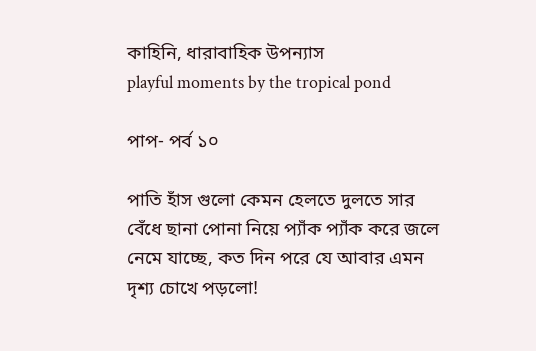কাহিনি, ধারাবাহিক উপন্যাস
playful moments by the tropical pond

পাপ- পর্ব ১০

পাতি হাঁস গুলো কেমন হেলতে দুলতে সার বেঁধে ছানা পোনা নিয়ে প্যাঁক প্যাঁক করে জলে নেমে যাচ্ছে, কত দিন পরে যে আবার এমন দৃশ্য চোখে পড়লো!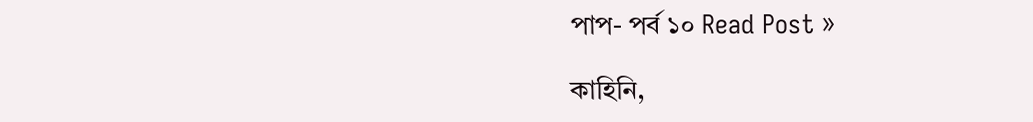পাপ- পর্ব ১০ Read Post »

কাহিনি,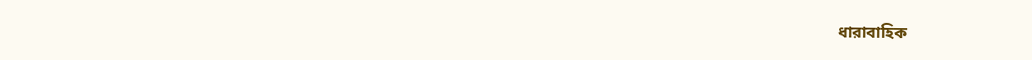ধারাবাহিক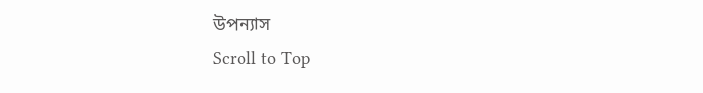উপন্যাস
Scroll to Top